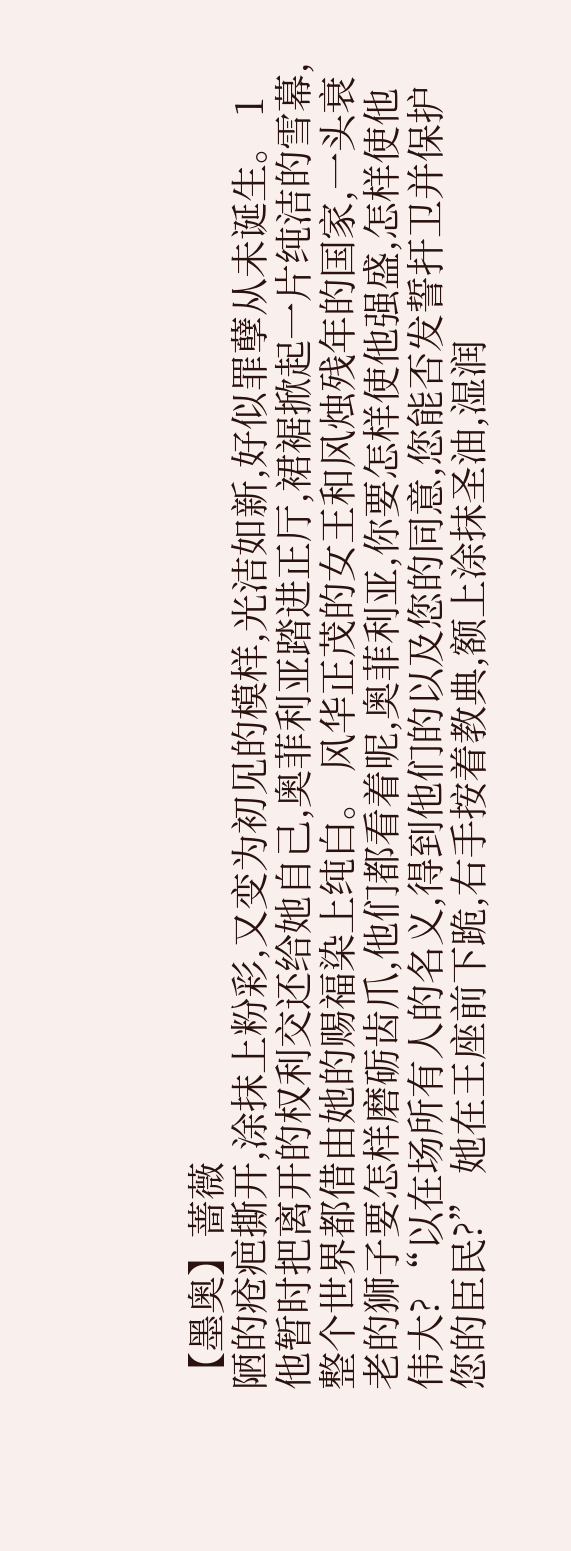【墨奥】蔷薇
陋的疮疤撕开,涂抹上粉彩,又变为初见的模样,光洁如新,好似罪孽从未诞生。 1 他暂时把离开的权利交还给她自己,奥菲利亚踏进正厅,裙裾掀起一片纯洁的雪幕,整个世界都借由她的赐福染上纯白。 风华正茂的女王和风烛残年的国家,一头衰老的狮子要怎样磨砺齿爪,他们都看着呢,奥菲利亚,你要怎样使他强盛,怎样使他伟大? “以在场所有人的名义,得到他们的以及您的同意,您能否发誓扞卫并保护您的臣民?” 她在王座前下跪,右手按着教典,额上涂抹圣油,湿润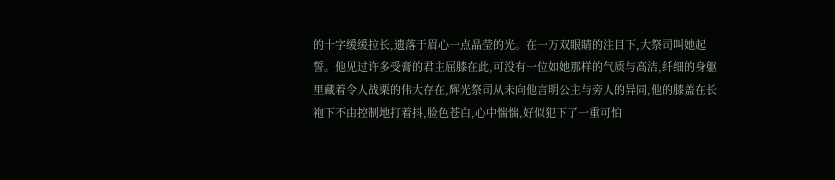的十字缓缓拉长,遗落于眉心一点晶莹的光。在一万双眼睛的注目下,大祭司叫她起誓。他见过许多受膏的君主屈膝在此,可没有一位如她那样的气质与高洁,纤细的身躯里藏着令人战栗的伟大存在,辉光祭司从未向他言明公主与旁人的异同,他的膝盖在长袍下不由控制地打着抖,脸色苍白,心中惴惴,好似犯下了一重可怕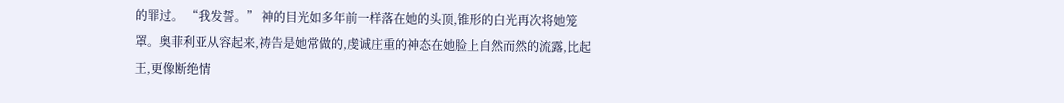的罪过。 “我发誓。” 神的目光如多年前一样落在她的头顶,锥形的白光再次将她笼罩。奥菲利亚从容起来,祷告是她常做的,虔诚庄重的神态在她脸上自然而然的流露,比起王,更像断绝情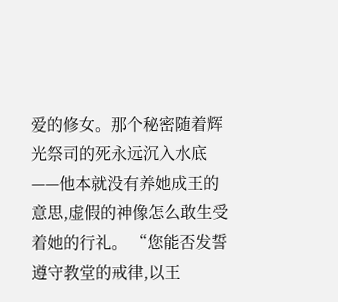爱的修女。那个秘密随着辉光祭司的死永远沉入水底——他本就没有养她成王的意思,虚假的神像怎么敢生受着她的行礼。 “您能否发誓遵守教堂的戒律,以王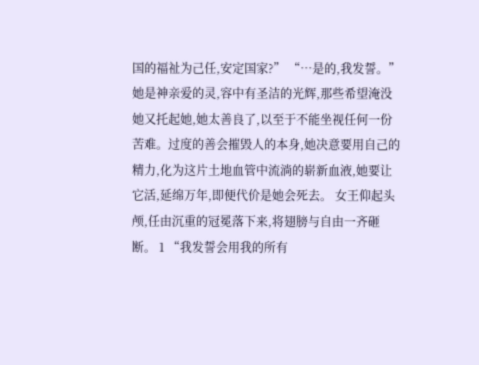国的福祉为己任,安定国家?” “…是的,我发誓。” 她是神亲爱的灵,容中有圣洁的光辉,那些希望淹没她又托起她,她太善良了,以至于不能坐视任何一份苦难。过度的善会摧毁人的本身,她决意要用自己的精力,化为这片土地血管中流淌的崭新血液,她要让它活,延绵万年,即便代价是她会死去。 女王仰起头颅,任由沉重的冠冕落下来,将翅膀与自由一齐砸断。 1 “我发誓会用我的所有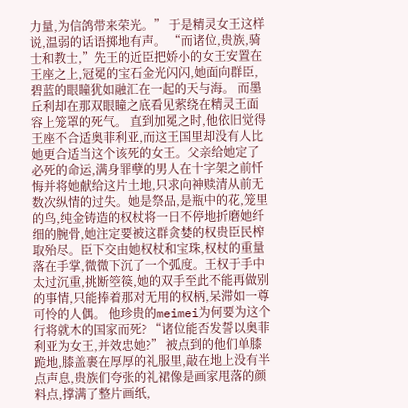力量,为信鸽带来荣光。” 于是精灵女王这样说,温弱的话语掷地有声。 “而诸位,贵族,骑士和教士,”先王的近臣把娇小的女王安置在王座之上,冠冕的宝石金光闪闪,她面向群臣,碧蓝的眼瞳犹如融汇在一起的天与海。 而墨丘利却在那双眼瞳之底看见萦绕在精灵王面容上笼罩的死气。 直到加冕之时,他依旧觉得王座不合适奥菲利亚,而这王国里却没有人比她更合适当这个该死的女王。父亲给她定了必死的命运,满身罪孽的男人在十字架之前忏悔并将她献给这片土地,只求向神赎清从前无数次纵情的过失。她是祭品,是瓶中的花,笼里的鸟,纯金铸造的权杖将一日不停地折磨她纤细的腕骨,她注定要被这群贪婪的权贵臣民榨取殆尽。臣下交由她权杖和宝珠,权杖的重量落在手掌,微微下沉了一个弧度。王权于手中太过沉重,挑断箜篌,她的双手至此不能再做别的事情,只能捧着那对无用的权柄,呆滞如一尊可怜的人偶。 他珍贵的meimei为何要为这个行将就木的国家而死? “诸位能否发誓以奥菲利亚为女王,并效忠她?” 被点到的他们单膝跪地,膝盖裹在厚厚的礼服里,敲在地上没有半点声息,贵族们夸张的礼裙像是画家甩落的颜料点,撑满了整片画纸,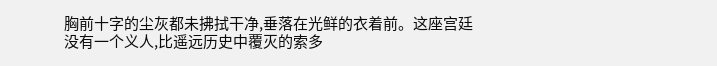胸前十字的尘灰都未拂拭干净,垂落在光鲜的衣着前。这座宫廷没有一个义人,比遥远历史中覆灭的索多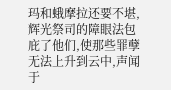玛和蛾摩拉还要不堪,辉光祭司的障眼法包庇了他们,使那些罪孽无法上升到云中,声闻于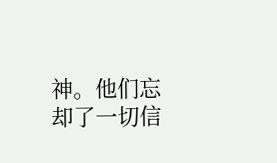神。他们忘却了一切信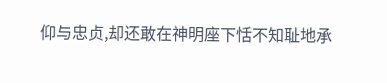仰与忠贞,却还敢在神明座下恬不知耻地承